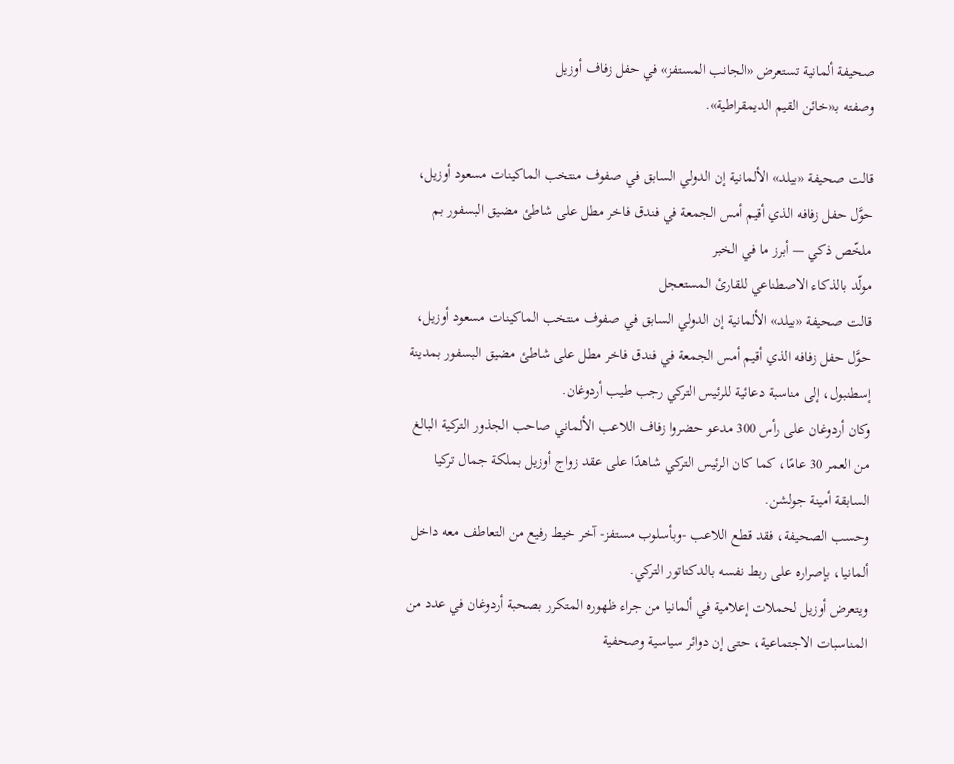صحيفة ألمانية تستعرض «الجانب المستفز» في حفل زفاف أوزيل
وصفته بـ«خائن القيم الديمقراطية».

قالت صحيفة «بيلد» الألمانية إن الدولي السابق في صفوف منتخب الماكينات مسعود أوزيل، حوَّل حفل زفافه الذي أقيم أمس الجمعة في فندق فاخر مطل على شاطئ مضيق البسفور بم
ملخّص ذكي — أبرز ما في الخبر
مولّد بالذكاء الاصطناعي للقارئ المستعجل
قالت صحيفة «بيلد» الألمانية إن الدولي السابق في صفوف منتخب الماكينات مسعود أوزيل، حوَّل حفل زفافه الذي أقيم أمس الجمعة في فندق فاخر مطل على شاطئ مضيق البسفور بمدينة إسطنبول، إلى مناسبة دعائية للرئيس التركي رجب طيب أردوغان.
وكان أردوغان على رأس 300 مدعو حضروا زفاف اللاعب الألماني صاحب الجذور التركية البالغ من العمر 30 عامًا، كما كان الرئيس التركي شاهدًا على عقد زواج أوزيل بملكة جمال تركيا السابقة أمينة جولشن.
وحسب الصحيفة، فقد قطع اللاعب -وبأسلوب مستفز- آخر خيط رفيع من التعاطف معه داخل ألمانيا، بإصراره على ربط نفسه بالدكتاتور التركي.
ويتعرض أوزيل لحملات إعلامية في ألمانيا من جراء ظهوره المتكرر بصحبة أردوغان في عدد من المناسبات الاجتماعية، حتى إن دوائر سياسية وصحفية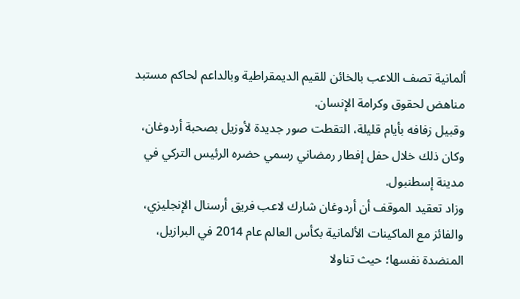ألمانية تصف اللاعب بالخائن للقيم الديمقراطية وبالداعم لحاكم مستبد مناهض لحقوق وكرامة الإنسان.
وقبيل زفافه بأيام قليلة، التقطت صور جديدة لأوزيل بصحبة أردوغان، وكان ذلك خلال حفل إفطار رمضاني رسمي حضره الرئيس التركي في مدينة إسطنبول.
وزاد تعقيد الموقف أن أردوغان شارك لاعب فريق أرسنال الإنجليزي، والفائز مع الماكينات الألمانية بكأس العالم عام 2014 في البرازيل، المنضدة نفسها؛ حيث تناولا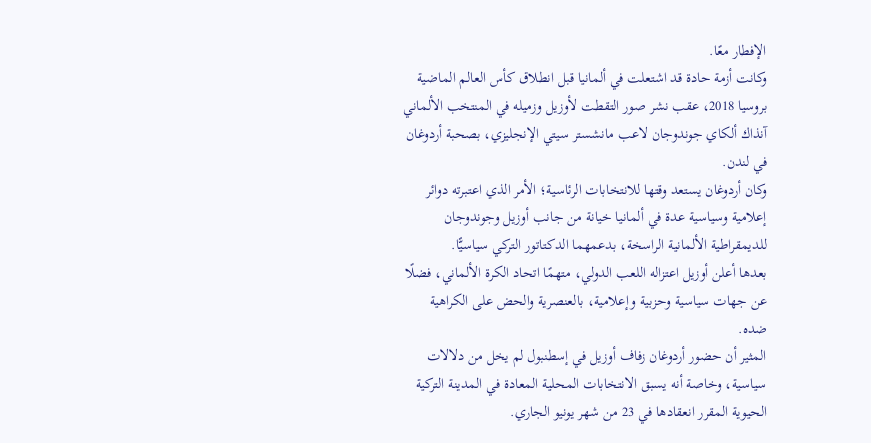الإفطار معًا.
وكانت أزمة حادة قد اشتعلت في ألمانيا قبل انطلاق كأس العالم الماضية بروسيا 2018، عقب نشر صور التقطت لأوزيل وزميله في المنتخب الألماني آنذاك ألكاي جوندوجان لاعب مانشستر سيتي الإنجليزي، بصحبة أردوغان في لندن.
وكان أردوغان يستعد وقتها للانتخابات الرئاسية؛ الأمر الذي اعتبرته دوائر إعلامية وسياسية عدة في ألمانيا خيانة من جانب أوزيل وجوندوجان للديمقراطية الألمانية الراسخة، بدعمهما الدكتاتور التركي سياسيًّا.
بعدها أعلن أوزيل اعتزاله اللعب الدولي، متهمًا اتحاد الكرة الألماني، فضلًا عن جهات سياسية وحزبية وإعلامية، بالعنصرية والحض على الكراهية ضده.
المثير أن حضور أردوغان زفاف أوزيل في إسطنبول لم يخل من دلالات سياسية، وخاصة أنه يسبق الانتخابات المحلية المعادة في المدينة التركية الحيوية المقرر انعقادها في 23 من شهر يونيو الجاري.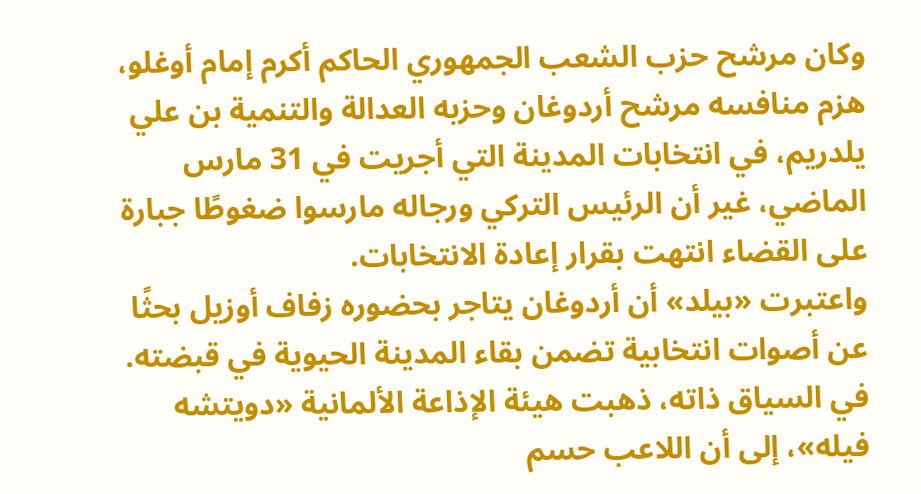وكان مرشح حزب الشعب الجمهوري الحاكم أكرم إمام أوغلو، هزم منافسه مرشح أردوغان وحزبه العدالة والتنمية بن علي يلدريم، في انتخابات المدينة التي أجريت في 31 مارس الماضي، غير أن الرئيس التركي ورجاله مارسوا ضغوطًا جبارة على القضاء انتهت بقرار إعادة الانتخابات.
واعتبرت «بيلد» أن أردوغان يتاجر بحضوره زفاف أوزيل بحثًا عن أصوات انتخابية تضمن بقاء المدينة الحيوية في قبضته.
في السياق ذاته، ذهبت هيئة الإذاعة الألمانية «دويتشه فيله»، إلى أن اللاعب حسم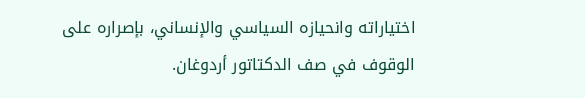اختياراته وانحيازه السياسي والإنساني، بإصراره على الوقوف في صف الدكتاتور أردوغان.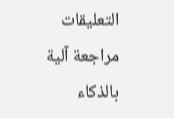التعليقات
مراجعة آلية بالذكاء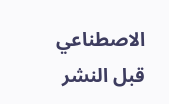الاصطناعي قبل النشر